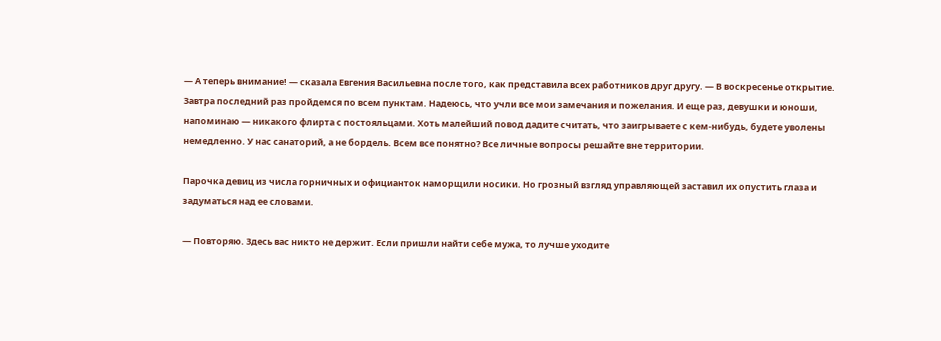— А теперь внимание! — сказала Евгения Васильевна после того, как представила всех работников друг другу. — В воскресенье открытие. Завтра последний раз пройдемся по всем пунктам. Надеюсь, что учли все мои замечания и пожелания. И еще раз, девушки и юноши, напоминаю — никакого флирта с постояльцами. Хоть малейший повод дадите считать, что заигрываете с кем-нибудь, будете уволены немедленно. У нас санаторий, а не бордель. Всем все понятно? Все личные вопросы решайте вне территории.

Парочка девиц из числа горничных и официанток наморщили носики. Но грозный взгляд управляющей заставил их опустить глаза и задуматься над ее словами.

— Повторяю. Здесь вас никто не держит. Если пришли найти себе мужа, то лучше уходите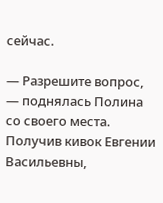сейчас.

— Разрешите вопрос, — поднялась Полина со своего места. Получив кивок Евгении Васильевны,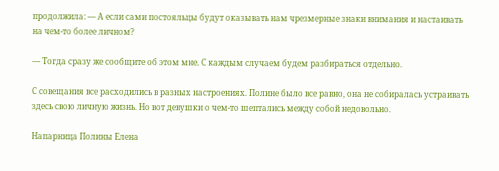продолжила: — А если сами постояльцы будут оказывать нам чрезмерные знаки внимания и настаивать на чем-то более личном?

— Тогда сразу же сообщите об этом мне. С каждым случаем будем разбираться отдельно.

С совещания все расходились в разных настроениях. Полине было все равно, она не собиралась устраивать здесь свою личную жизнь. Но вот девушки о чем-то шептались между собой недовольно.

Напарница Полины Елена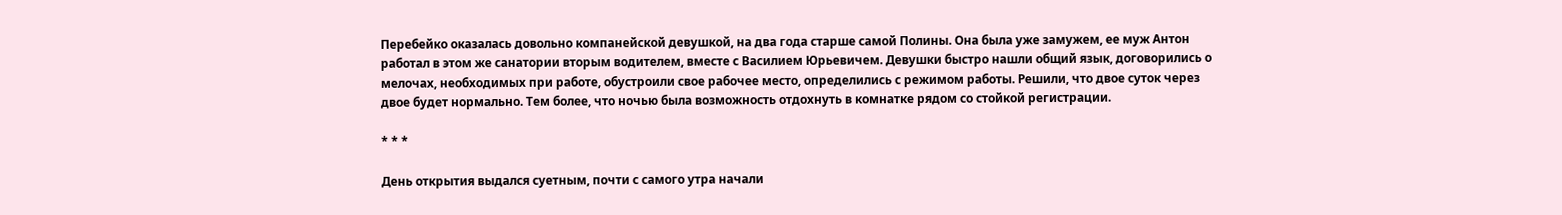Перебейко оказалась довольно компанейской девушкой, на два года старше самой Полины. Она была уже замужем, ее муж Антон работал в этом же санатории вторым водителем, вместе с Василием Юрьевичем. Девушки быстро нашли общий язык, договорились о мелочах, необходимых при работе, обустроили свое рабочее место, определились с режимом работы. Решили, что двое суток через двое будет нормально. Тем более, что ночью была возможность отдохнуть в комнатке рядом со стойкой регистрации.

* * *

День открытия выдался суетным, почти с самого утра начали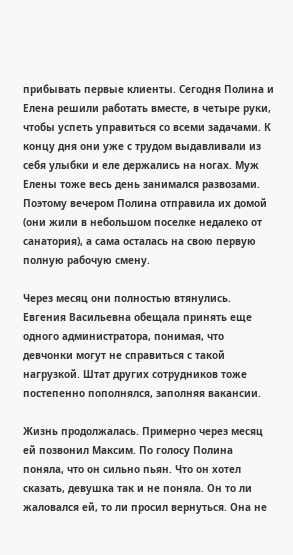прибывать первые клиенты. Сегодня Полина и Елена решили работать вместе, в четыре руки, чтобы успеть управиться со всеми задачами. К концу дня они уже с трудом выдавливали из себя улыбки и еле держались на ногах. Муж Елены тоже весь день занимался развозами. Поэтому вечером Полина отправила их домой (они жили в небольшом поселке недалеко от санатория), а сама осталась на свою первую полную рабочую смену.

Через месяц они полностью втянулись. Евгения Васильевна обещала принять еще одного администратора, понимая, что девчонки могут не справиться с такой нагрузкой. Штат других сотрудников тоже постепенно пополнялся, заполняя вакансии.

Жизнь продолжалась. Примерно через месяц ей позвонил Максим. По голосу Полина поняла, что он сильно пьян. Что он хотел сказать, девушка так и не поняла. Он то ли жаловался ей, то ли просил вернуться. Она не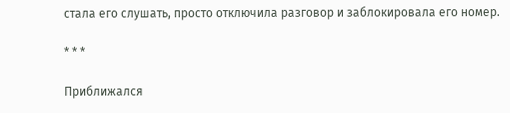стала его слушать, просто отключила разговор и заблокировала его номер.

* * *

Приближался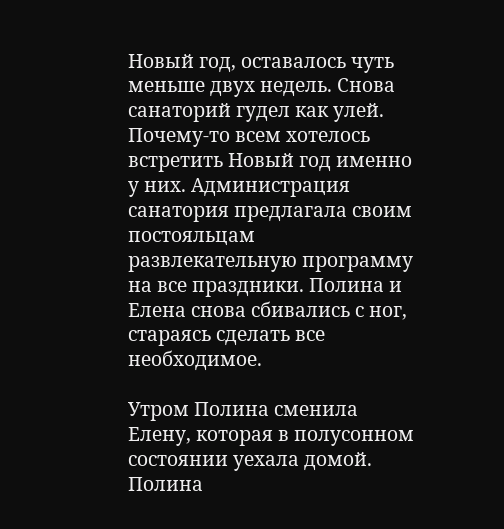Новый год, оставалось чуть меньше двух недель. Снова санаторий гудел как улей. Почему-то всем хотелось встретить Новый год именно у них. Администрация санатория предлагала своим постояльцам развлекательную программу на все праздники. Полина и Елена снова сбивались с ног, стараясь сделать все необходимое.

Утром Полина сменила Елену, которая в полусонном состоянии уехала домой. Полина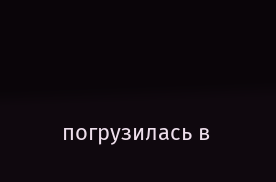погрузилась в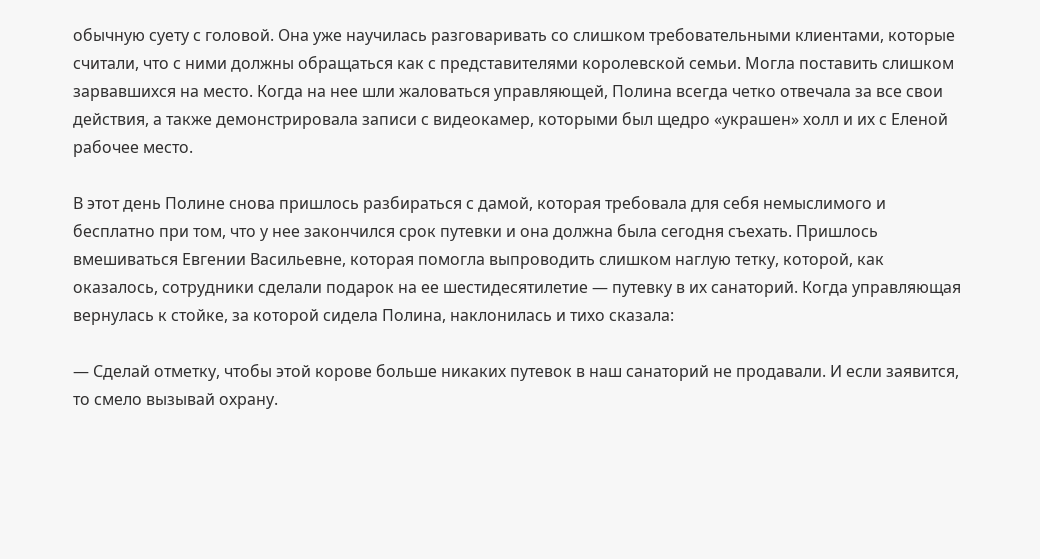обычную суету с головой. Она уже научилась разговаривать со слишком требовательными клиентами, которые считали, что с ними должны обращаться как с представителями королевской семьи. Могла поставить слишком зарвавшихся на место. Когда на нее шли жаловаться управляющей, Полина всегда четко отвечала за все свои действия, а также демонстрировала записи с видеокамер, которыми был щедро «украшен» холл и их с Еленой рабочее место.

В этот день Полине снова пришлось разбираться с дамой, которая требовала для себя немыслимого и бесплатно при том, что у нее закончился срок путевки и она должна была сегодня съехать. Пришлось вмешиваться Евгении Васильевне, которая помогла выпроводить слишком наглую тетку, которой, как оказалось, сотрудники сделали подарок на ее шестидесятилетие — путевку в их санаторий. Когда управляющая вернулась к стойке, за которой сидела Полина, наклонилась и тихо сказала:

— Сделай отметку, чтобы этой корове больше никаких путевок в наш санаторий не продавали. И если заявится, то смело вызывай охрану.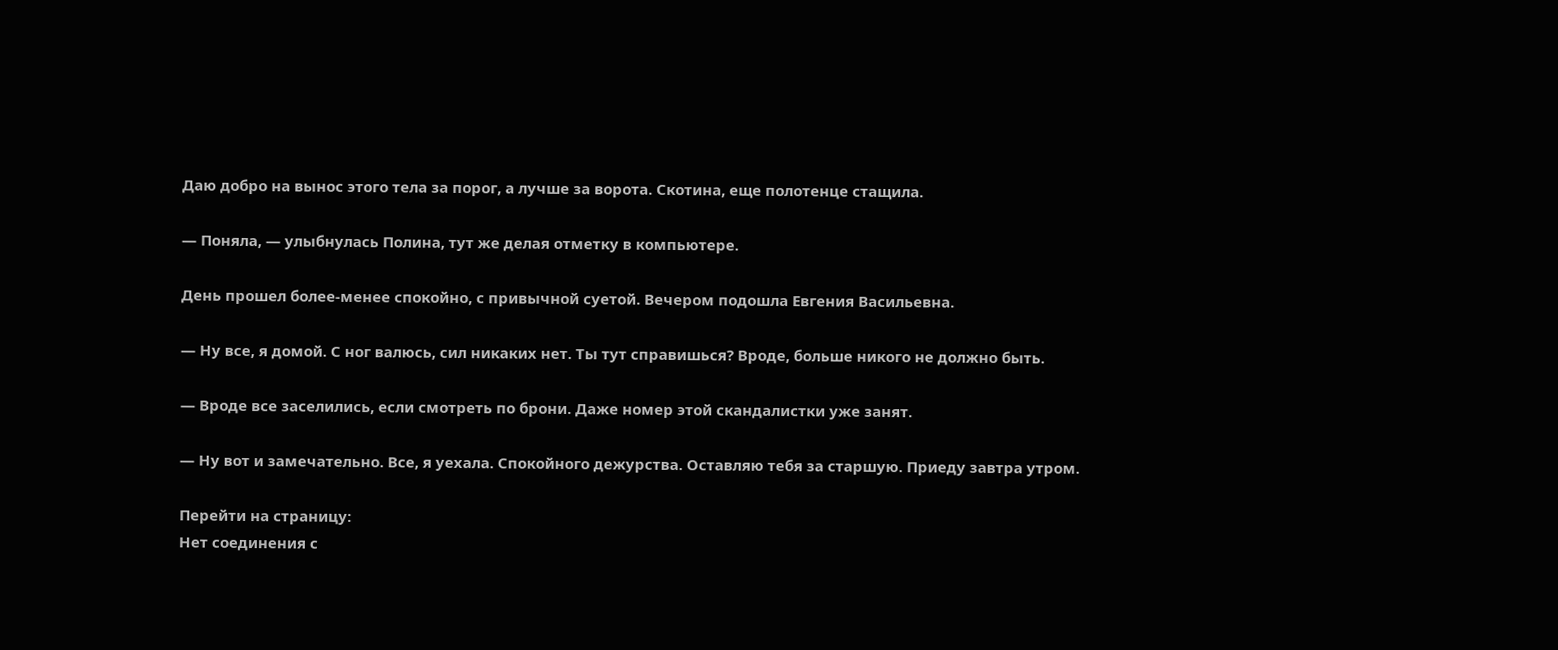Даю добро на вынос этого тела за порог, а лучше за ворота. Скотина, еще полотенце стащила.

— Поняла, — улыбнулась Полина, тут же делая отметку в компьютере.

День прошел более-менее спокойно, с привычной суетой. Вечером подошла Евгения Васильевна.

— Ну все, я домой. С ног валюсь, сил никаких нет. Ты тут справишься? Вроде, больше никого не должно быть.

— Вроде все заселились, если смотреть по брони. Даже номер этой скандалистки уже занят.

— Ну вот и замечательно. Все, я уехала. Спокойного дежурства. Оставляю тебя за старшую. Приеду завтра утром.

Перейти на страницу:
Нет соединения с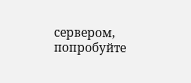сервером, попробуйте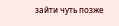зайти чуть позже